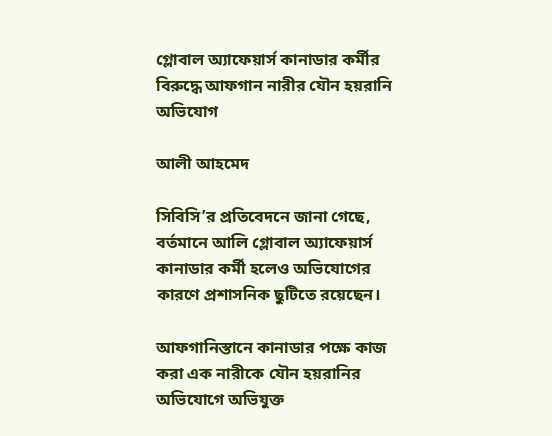গ্লোবাল অ্যাফেয়ার্স কানাডার কর্মীর বিরুদ্ধে আফগান নারীর যৌন হয়রানি অভিযোগ

আলী আহমেদ

সিবিসি’র প্রতিবেদনে জানা গেছে, বর্তমানে আলি গ্লোবাল অ্যাফেয়ার্স কানাডার কর্মী হলেও অভিযোগের কারণে প্রশাসনিক ছুটিতে রয়েছেন।

আফগানিস্তানে কানাডার পক্ষে কাজ করা এক নারীকে যৌন হয়রানির অভিযোগে অভিযুক্ত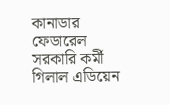কানাডার ফেডারেল সরকারি কর্মী গিলাল এডিয়েন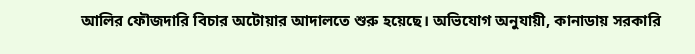আলির ফৌজদারি বিচার অটোয়ার আদালতে শুরু হয়েছে। অভিযোগ অনুযায়ী, কানাডায় সরকারি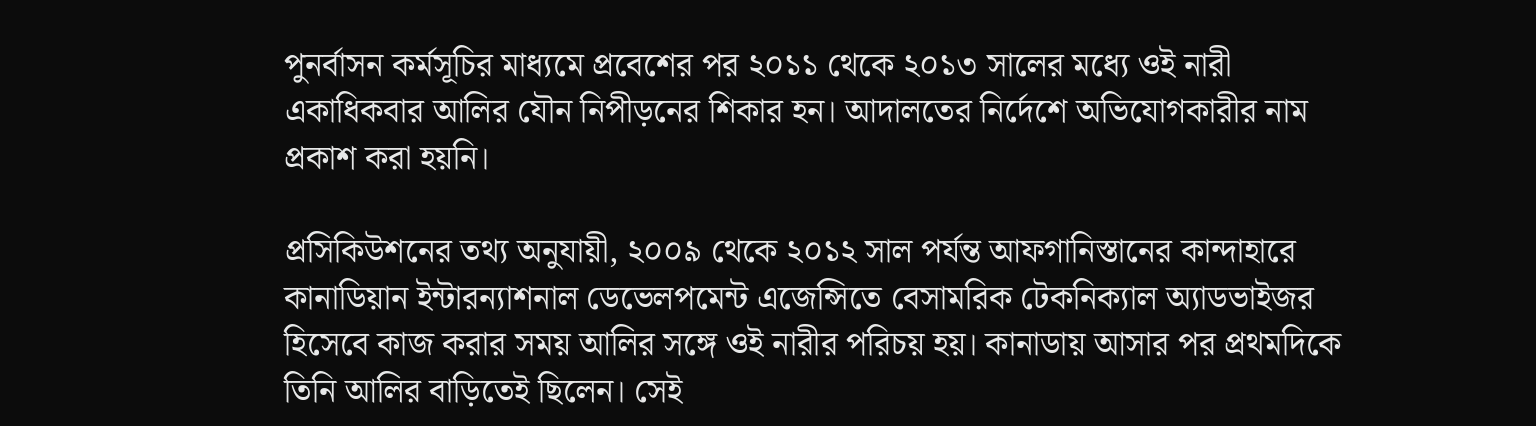পুনর্বাসন কর্মসূচির মাধ্যমে প্রবেশের পর ২০১১ থেকে ২০১৩ সালের মধ্যে ওই নারী একাধিকবার আলির যৌন নিপীড়নের শিকার হন। আদালতের নির্দেশে অভিযোগকারীর নাম প্রকাশ করা হয়নি।

প্রসিকিউশনের তথ্য অনুযায়ী, ২০০৯ থেকে ২০১২ সাল পর্যন্ত আফগানিস্তানের কান্দাহারে কানাডিয়ান ইন্টারন্যাশনাল ডেভেলপমেন্ট এজেন্সিতে বেসামরিক টেকনিক্যাল অ্যাডভাইজর হিসেবে কাজ করার সময় আলির সঙ্গে ওই নারীর পরিচয় হয়। কানাডায় আসার পর প্রথমদিকে তিনি আলির বাড়িতেই ছিলেন। সেই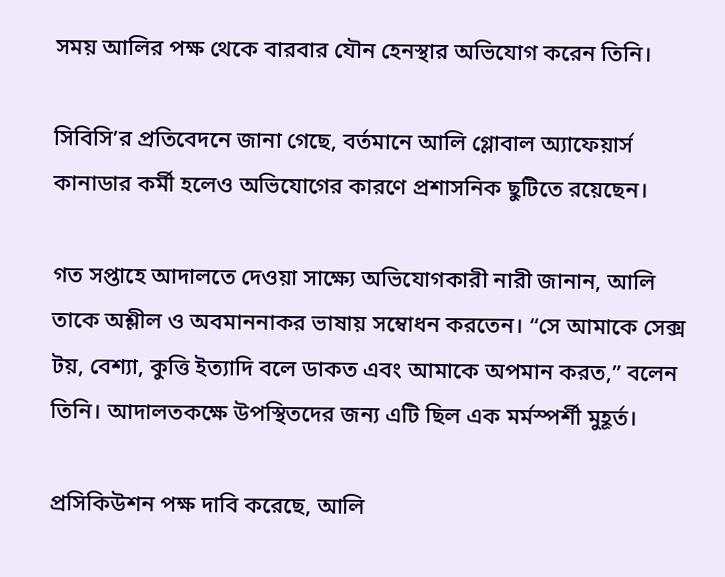সময় আলির পক্ষ থেকে বারবার যৌন হেনস্থার অভিযোগ করেন তিনি।

সিবিসি’র প্রতিবেদনে জানা গেছে, বর্তমানে আলি গ্লোবাল অ্যাফেয়ার্স কানাডার কর্মী হলেও অভিযোগের কারণে প্রশাসনিক ছুটিতে রয়েছেন।

গত সপ্তাহে আদালতে দেওয়া সাক্ষ্যে অভিযোগকারী নারী জানান, আলি তাকে অশ্লীল ও অবমাননাকর ভাষায় সম্বোধন করতেন। “সে আমাকে সেক্স টয়, বেশ্যা, কুত্তি ইত্যাদি বলে ডাকত এবং আমাকে অপমান করত,” বলেন তিনি। আদালতকক্ষে উপস্থিতদের জন্য এটি ছিল এক মর্মস্পর্শী মুহূর্ত।

প্রসিকিউশন পক্ষ দাবি করেছে, আলি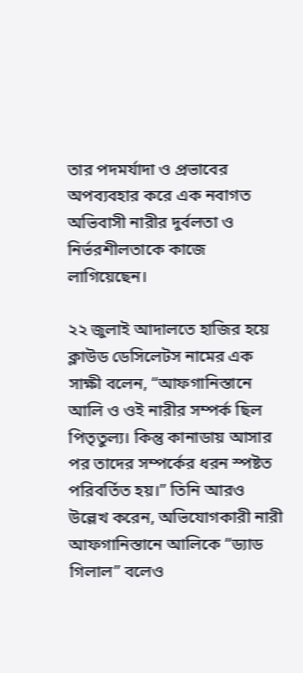তার পদমর্যাদা ও প্রভাবের অপব্যবহার করে এক নবাগত অভিবাসী নারীর দুর্বলতা ও নির্ভরশীলতাকে কাজে লাগিয়েছেন।

২২ জুলাই আদালতে হাজির হয়ে ক্লাউড ডেসিলেটস নামের এক সাক্ষী বলেন, “আফগানিস্তানে আলি ও ওই নারীর সম্পর্ক ছিল পিতৃতুল্য। কিন্তু কানাডায় আসার পর তাদের সম্পর্কের ধরন স্পষ্টত পরিবর্তিত হয়।” তিনি আরও উল্লেখ করেন, অভিযোগকারী নারী আফগানিস্তানে আলিকে “ড্যাড গিলাল” বলেও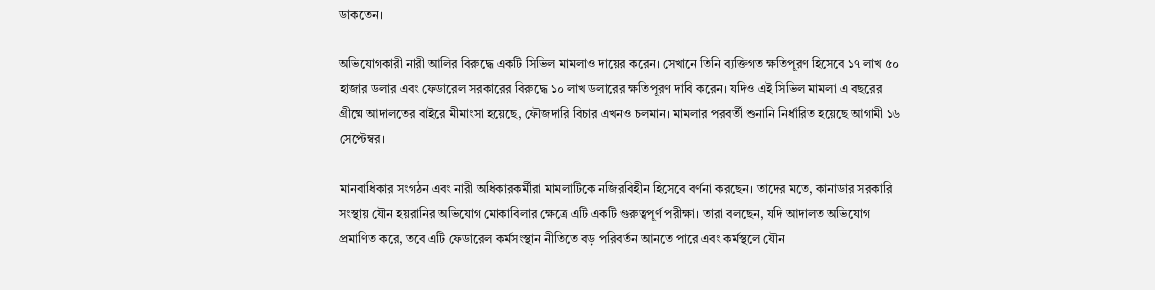ডাকতেন।

অভিযোগকারী নারী আলির বিরুদ্ধে একটি সিভিল মামলাও দায়ের করেন। সেখানে তিনি ব্যক্তিগত ক্ষতিপূরণ হিসেবে ১৭ লাখ ৫০ হাজার ডলার এবং ফেডারেল সরকারের বিরুদ্ধে ১০ লাখ ডলারের ক্ষতিপূরণ দাবি করেন। যদিও এই সিভিল মামলা এ বছরের গ্রীষ্মে আদালতের বাইরে মীমাংসা হয়েছে, ফৌজদারি বিচার এখনও চলমান। মামলার পরবর্তী শুনানি নির্ধারিত হয়েছে আগামী ১৬ সেপ্টেম্বর।

মানবাধিকার সংগঠন এবং নারী অধিকারকর্মীরা মামলাটিকে নজিরবিহীন হিসেবে বর্ণনা করছেন। তাদের মতে, কানাডার সরকারি সংস্থায় যৌন হয়রানির অভিযোগ মোকাবিলার ক্ষেত্রে এটি একটি গুরুত্বপূর্ণ পরীক্ষা। তারা বলছেন, যদি আদালত অভিযোগ প্রমাণিত করে, তবে এটি ফেডারেল কর্মসংস্থান নীতিতে বড় পরিবর্তন আনতে পারে এবং কর্মস্থলে যৌন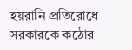হয়রানি প্রতিরোধে সরকারকে কঠোর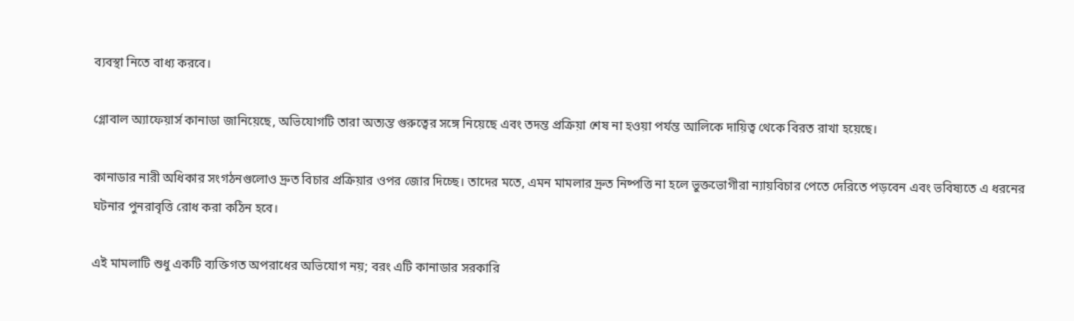ব্যবস্থা নিতে বাধ্য করবে।

গ্লোবাল অ্যাফেয়ার্স কানাডা জানিয়েছে, অভিযোগটি তারা অত্যন্ত গুরুত্বের সঙ্গে নিয়েছে এবং তদন্ত প্রক্রিয়া শেষ না হওয়া পর্যন্ত আলিকে দায়িত্ব থেকে বিরত রাখা হয়েছে।

কানাডার নারী অধিকার সংগঠনগুলোও দ্রুত বিচার প্রক্রিয়ার ওপর জোর দিচ্ছে। তাদের মতে, এমন মামলার দ্রুত নিষ্পত্তি না হলে ভুক্তভোগীরা ন্যায়বিচার পেতে দেরিতে পড়বেন এবং ভবিষ্যতে এ ধরনের ঘটনার পুনরাবৃত্তি রোধ করা কঠিন হবে।

এই মামলাটি শুধু একটি ব্যক্তিগত অপরাধের অভিযোগ নয়; বরং এটি কানাডার সরকারি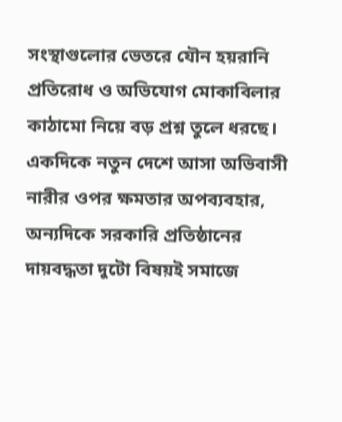সংস্থাগুলোর ভেতরে যৌন হয়রানি প্রতিরোধ ও অভিযোগ মোকাবিলার কাঠামো নিয়ে বড় প্রশ্ন তুলে ধরছে। একদিকে নতুন দেশে আসা অভিবাসী নারীর ওপর ক্ষমতার অপব্যবহার, অন্যদিকে সরকারি প্রতিষ্ঠানের দায়বদ্ধতা দুটো বিষয়ই সমাজে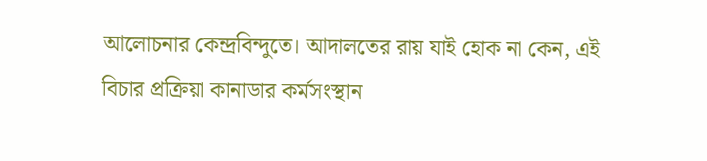আলোচনার কেন্দ্রবিন্দুতে। আদালতের রায় যাই হোক না কেন, এই বিচার প্রক্রিয়া কানাডার কর্মসংস্থান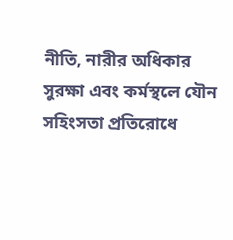নীতি, নারীর অধিকার সুরক্ষা এবং কর্মস্থলে যৌন সহিংসতা প্রতিরোধে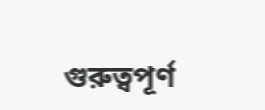গুরুত্বপূর্ণ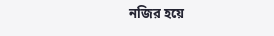নজির হয়ে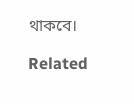থাকবে।

Related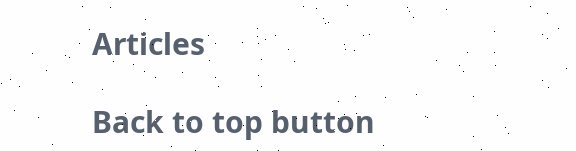Articles

Back to top button